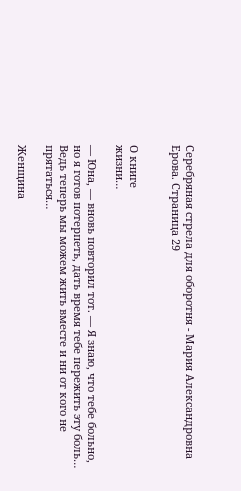Серебряная стрела для оборотня - Мария Александровна Ерова. Страница 29


О книге
жизни…

— Юна, — вновь повторил тот. — Я знаю, что тебе больно, но я готов потерпеть, дать время тебе пережить эту боль… Ведь теперь мы можем жить вместе и ни от кого не прятаться…

Женщина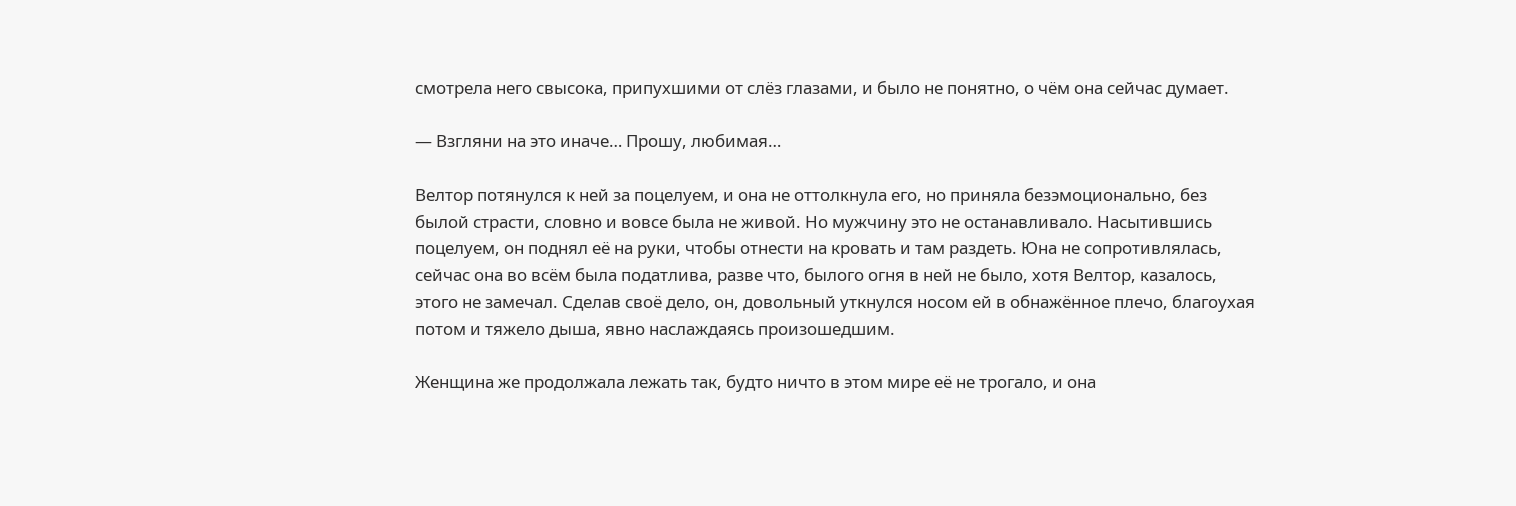смотрела него свысока, припухшими от слёз глазами, и было не понятно, о чём она сейчас думает.

— Взгляни на это иначе… Прошу, любимая…

Велтор потянулся к ней за поцелуем, и она не оттолкнула его, но приняла безэмоционально, без былой страсти, словно и вовсе была не живой. Но мужчину это не останавливало. Насытившись поцелуем, он поднял её на руки, чтобы отнести на кровать и там раздеть. Юна не сопротивлялась, сейчас она во всём была податлива, разве что, былого огня в ней не было, хотя Велтор, казалось, этого не замечал. Сделав своё дело, он, довольный уткнулся носом ей в обнажённое плечо, благоухая потом и тяжело дыша, явно наслаждаясь произошедшим.

Женщина же продолжала лежать так, будто ничто в этом мире её не трогало, и она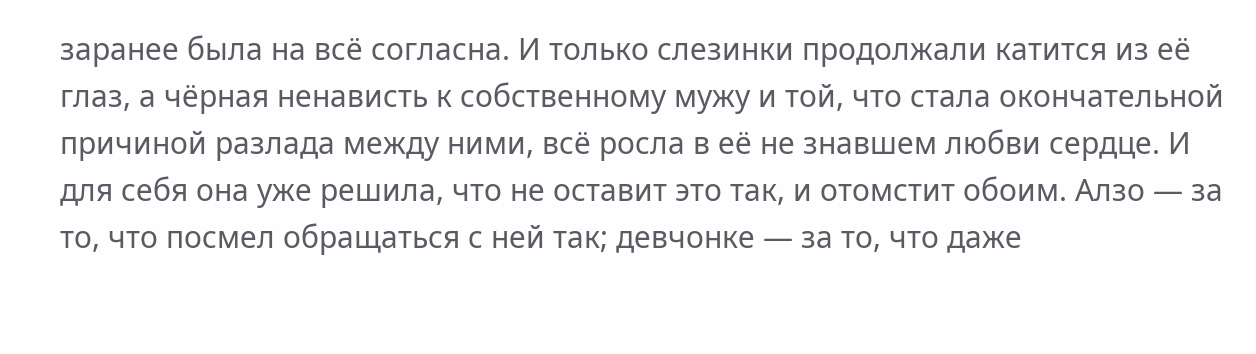заранее была на всё согласна. И только слезинки продолжали катится из её глаз, а чёрная ненависть к собственному мужу и той, что стала окончательной причиной разлада между ними, всё росла в её не знавшем любви сердце. И для себя она уже решила, что не оставит это так, и отомстит обоим. Алзо — за то, что посмел обращаться с ней так; девчонке — за то, что даже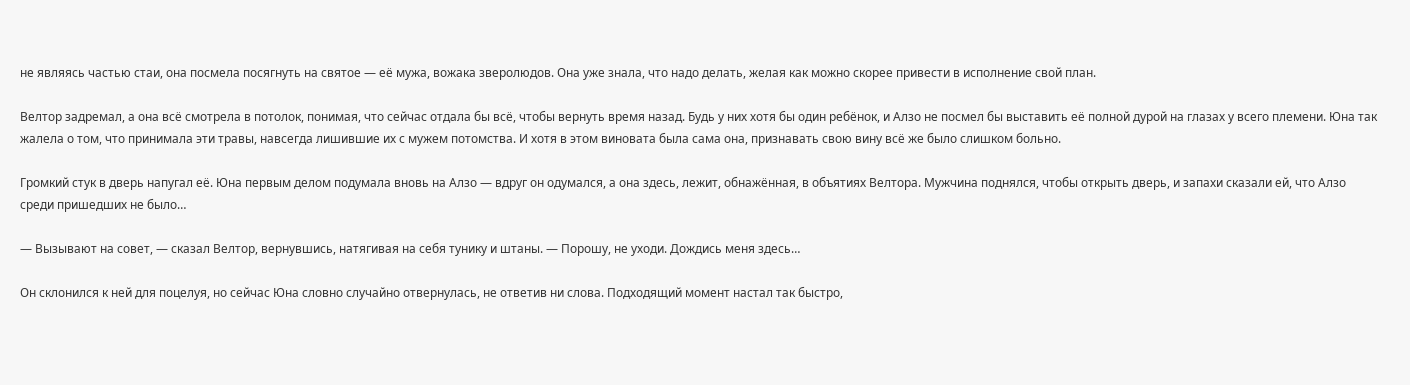не являясь частью стаи, она посмела посягнуть на святое — её мужа, вожака зверолюдов. Она уже знала, что надо делать, желая как можно скорее привести в исполнение свой план.

Велтор задремал, а она всё смотрела в потолок, понимая, что сейчас отдала бы всё, чтобы вернуть время назад. Будь у них хотя бы один ребёнок, и Алзо не посмел бы выставить её полной дурой на глазах у всего племени. Юна так жалела о том, что принимала эти травы, навсегда лишившие их с мужем потомства. И хотя в этом виновата была сама она, признавать свою вину всё же было слишком больно.

Громкий стук в дверь напугал её. Юна первым делом подумала вновь на Алзо — вдруг он одумался, а она здесь, лежит, обнажённая, в объятиях Велтора. Мужчина поднялся, чтобы открыть дверь, и запахи сказали ей, что Алзо среди пришедших не было…

— Вызывают на совет, — сказал Велтор, вернувшись, натягивая на себя тунику и штаны. — Порошу, не уходи. Дождись меня здесь…

Он склонился к ней для поцелуя, но сейчас Юна словно случайно отвернулась, не ответив ни слова. Подходящий момент настал так быстро,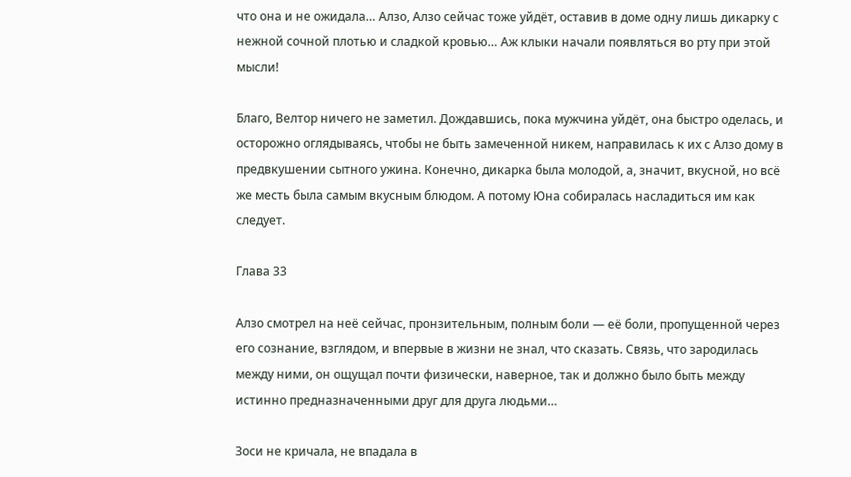что она и не ожидала… Алзо, Алзо сейчас тоже уйдёт, оставив в доме одну лишь дикарку с нежной сочной плотью и сладкой кровью… Аж клыки начали появляться во рту при этой мысли!

Благо, Велтор ничего не заметил. Дождавшись, пока мужчина уйдёт, она быстро оделась, и осторожно оглядываясь, чтобы не быть замеченной никем, направилась к их с Алзо дому в предвкушении сытного ужина. Конечно, дикарка была молодой, а, значит, вкусной, но всё же месть была самым вкусным блюдом. А потому Юна собиралась насладиться им как следует.

Глава 33

Алзо смотрел на неё сейчас, пронзительным, полным боли — её боли, пропущенной через его сознание, взглядом, и впервые в жизни не знал, что сказать. Связь, что зародилась между ними, он ощущал почти физически, наверное, так и должно было быть между истинно предназначенными друг для друга людьми…

Зоси не кричала, не впадала в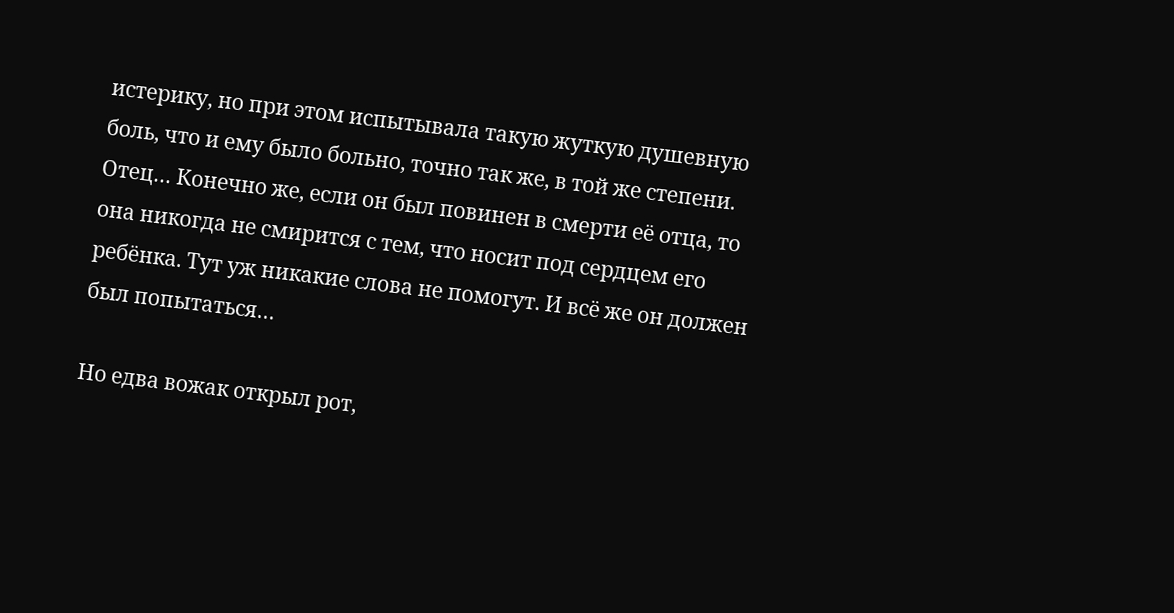истерику, но при этом испытывала такую жуткую душевную боль, что и ему было больно, точно так же, в той же степени. Отец… Конечно же, если он был повинен в смерти её отца, то она никогда не смирится с тем, что носит под сердцем его ребёнка. Тут уж никакие слова не помогут. И всё же он должен был попытаться…

Но едва вожак открыл рот,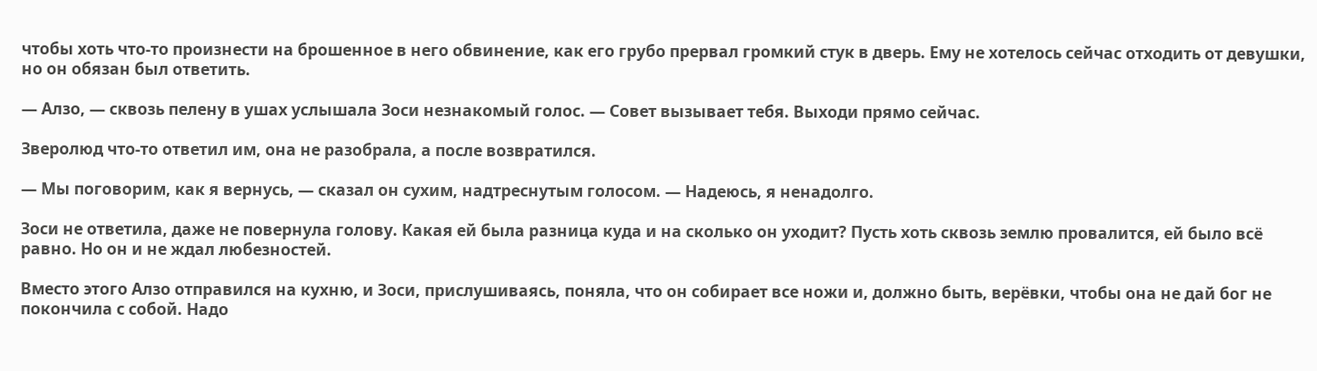чтобы хоть что-то произнести на брошенное в него обвинение, как его грубо прервал громкий стук в дверь. Ему не хотелось сейчас отходить от девушки, но он обязан был ответить.

— Алзо, — сквозь пелену в ушах услышала Зоси незнакомый голос. — Совет вызывает тебя. Выходи прямо сейчас.

Зверолюд что-то ответил им, она не разобрала, а после возвратился.

— Мы поговорим, как я вернусь, — сказал он сухим, надтреснутым голосом. — Надеюсь, я ненадолго.

Зоси не ответила, даже не повернула голову. Какая ей была разница куда и на сколько он уходит? Пусть хоть сквозь землю провалится, ей было всё равно. Но он и не ждал любезностей.

Вместо этого Алзо отправился на кухню, и Зоси, прислушиваясь, поняла, что он собирает все ножи и, должно быть, верёвки, чтобы она не дай бог не покончила с собой. Надо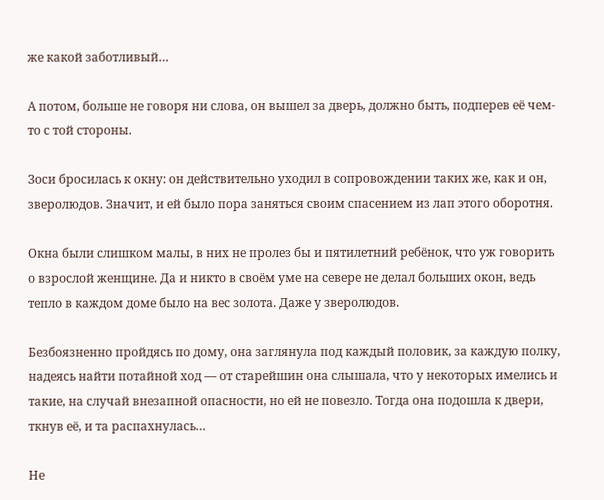же какой заботливый…

А потом, больше не говоря ни слова, он вышел за дверь, должно быть, подперев её чем-то с той стороны.

Зоси бросилась к окну: он действительно уходил в сопровождении таких же, как и он, зверолюдов. Значит, и ей было пора заняться своим спасением из лап этого оборотня.

Окна были слишком малы, в них не пролез бы и пятилетний ребёнок, что уж говорить о взрослой женщине. Да и никто в своём уме на севере не делал больших окон, ведь тепло в каждом доме было на вес золота. Даже у зверолюдов.

Безбоязненно пройдясь по дому, она заглянула под каждый половик, за каждую полку, надеясь найти потайной ход — от старейшин она слышала, что у некоторых имелись и такие, на случай внезапной опасности, но ей не повезло. Тогда она подошла к двери, ткнув её, и та распахнулась…

Не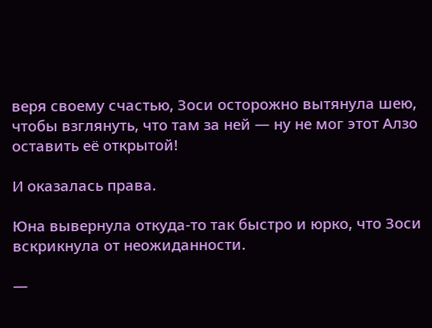веря своему счастью, Зоси осторожно вытянула шею, чтобы взглянуть, что там за ней — ну не мог этот Алзо оставить её открытой!

И оказалась права.

Юна вывернула откуда-то так быстро и юрко, что Зоси вскрикнула от неожиданности.

—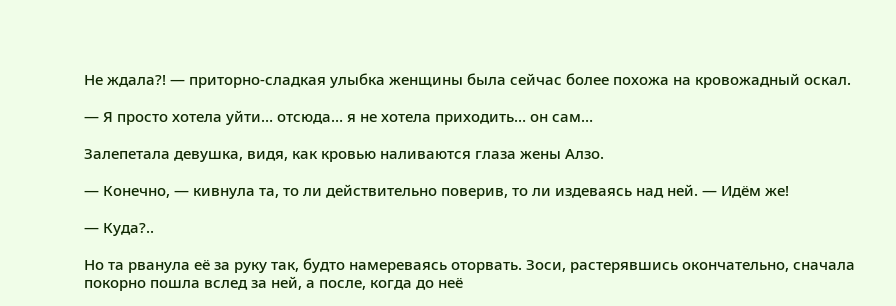Не ждала?! — приторно-сладкая улыбка женщины была сейчас более похожа на кровожадный оскал.

— Я просто хотела уйти… отсюда… я не хотела приходить… он сам…

Залепетала девушка, видя, как кровью наливаются глаза жены Алзо.

— Конечно, — кивнула та, то ли действительно поверив, то ли издеваясь над ней. — Идём же!

— Куда?..

Но та рванула её за руку так, будто намереваясь оторвать. Зоси, растерявшись окончательно, сначала покорно пошла вслед за ней, а после, когда до неё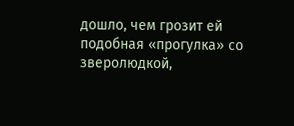дошло, чем грозит ей подобная «прогулка» со зверолюдкой,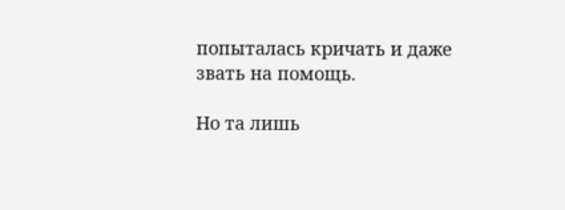попыталась кричать и даже звать на помощь.

Но та лишь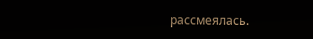рассмеялась.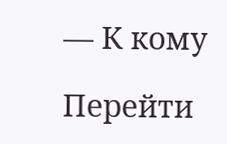— К кому

Перейти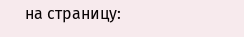на страницу: